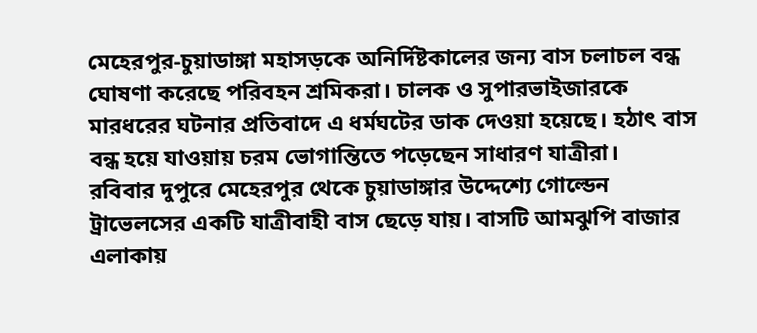মেহেরপুর-চুয়াডাঙ্গা মহাসড়কে অনির্দিষ্টকালের জন্য বাস চলাচল বন্ধ ঘোষণা করেছে পরিবহন শ্রমিকরা। চালক ও সুপারভাইজারকে মারধরের ঘটনার প্রতিবাদে এ ধর্মঘটের ডাক দেওয়া হয়েছে। হঠাৎ বাস বন্ধ হয়ে যাওয়ায় চরম ভোগান্তিতে পড়েছেন সাধারণ যাত্রীরা।
রবিবার দুপুরে মেহেরপুর থেকে চুয়াডাঙ্গার উদ্দেশ্যে গোল্ডেন ট্রাভেলসের একটি যাত্রীবাহী বাস ছেড়ে যায়। বাসটি আমঝুপি বাজার এলাকায়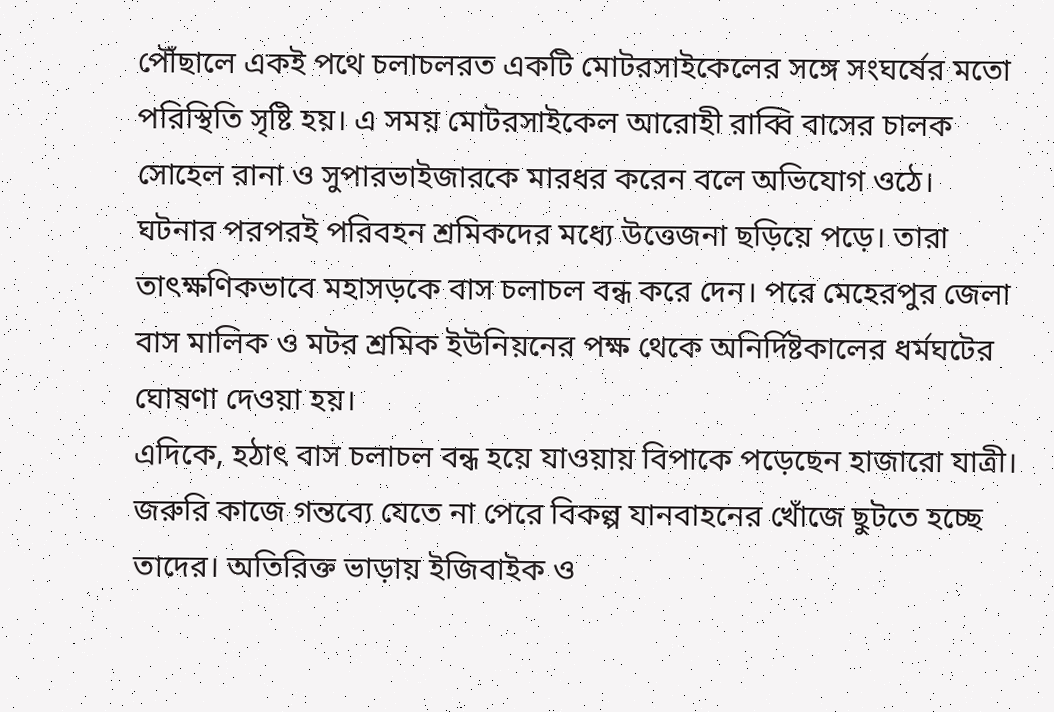পৌঁছালে একই পথে চলাচলরত একটি মোটরসাইকেলের সঙ্গে সংঘর্ষের মতো পরিস্থিতি সৃষ্টি হয়। এ সময় মোটরসাইকেল আরোহী রাব্বি বাসের চালক সোহেল রানা ও সুপারভাইজারকে মারধর করেন বলে অভিযোগ ওঠে।
ঘটনার পরপরই পরিবহন শ্রমিকদের মধ্যে উত্তেজনা ছড়িয়ে পড়ে। তারা তাৎক্ষণিকভাবে মহাসড়কে বাস চলাচল বন্ধ করে দেন। পরে মেহেরপুর জেলা বাস মালিক ও মটর শ্রমিক ইউনিয়নের পক্ষ থেকে অনির্দিষ্টকালের ধর্মঘটের ঘোষণা দেওয়া হয়।
এদিকে, হঠাৎ বাস চলাচল বন্ধ হয়ে যাওয়ায় বিপাকে পড়েছেন হাজারো যাত্রী। জরুরি কাজে গন্তব্যে যেতে না পেরে বিকল্প যানবাহনের খোঁজে ছুটতে হচ্ছে তাদের। অতিরিক্ত ভাড়ায় ইজিবাইক ও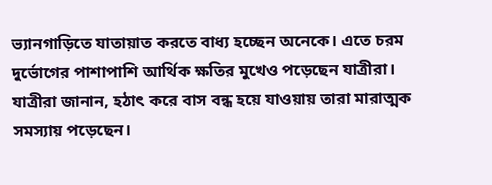ভ্যানগাড়িতে যাতায়াত করতে বাধ্য হচ্ছেন অনেকে। এতে চরম দুর্ভোগের পাশাপাশি আর্থিক ক্ষতির মুখেও পড়েছেন যাত্রীরা।
যাত্রীরা জানান, হঠাৎ করে বাস বন্ধ হয়ে যাওয়ায় তারা মারাত্মক সমস্যায় পড়েছেন।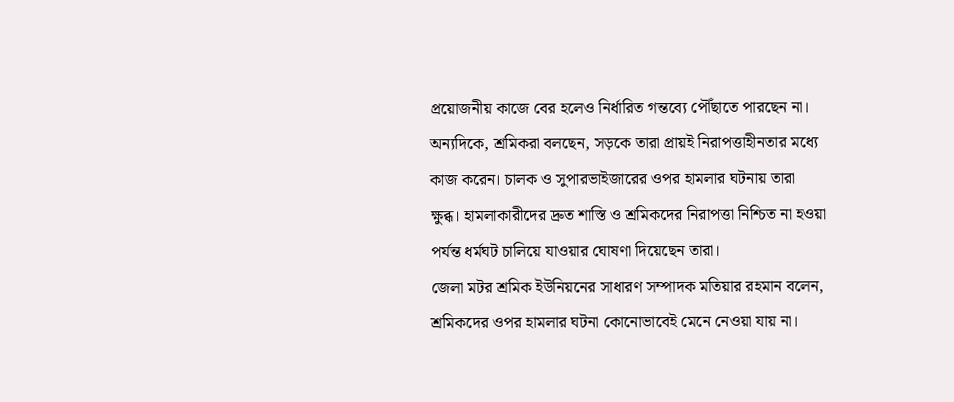প্রয়োজনীয় কাজে বের হলেও নির্ধারিত গন্তব্যে পৌঁছাতে পারছেন না।
অন্যদিকে, শ্রমিকরা বলছেন, সড়কে তারা প্রায়ই নিরাপত্তাহীনতার মধ্যে কাজ করেন। চালক ও সুপারভাইজারের ওপর হামলার ঘটনায় তারা ক্ষুব্ধ। হামলাকারীদের দ্রুত শাস্তি ও শ্রমিকদের নিরাপত্তা নিশ্চিত না হওয়া পর্যন্ত ধর্মঘট চালিয়ে যাওয়ার ঘোষণা দিয়েছেন তারা।
জেলা মটর শ্রমিক ইউনিয়নের সাধারণ সম্পাদক মতিয়ার রহমান বলেন, শ্রমিকদের ওপর হামলার ঘটনা কোনোভাবেই মেনে নেওয়া যায় না।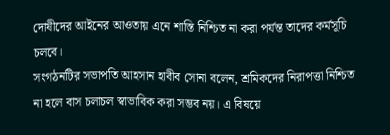দোষীদের আইনের আওতায় এনে শাস্তি নিশ্চিত না করা পর্যন্ত তাদের কর্মসূচি চলবে।
সংগঠনটির সভাপতি আহসান হাবীব সোনা বলেন, শ্রমিকদের নিরাপত্তা নিশ্চিত না হলে বাস চলাচল স্বাভাবিক করা সম্ভব নয়। এ বিষয়ে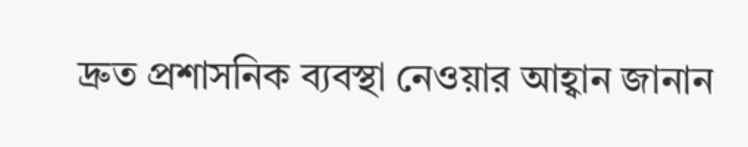দ্রুত প্রশাসনিক ব্যবস্থা নেওয়ার আহ্বান জানান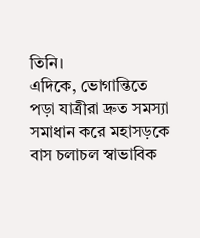তিনি।
এদিকে, ভোগান্তিতে পড়া যাত্রীরা দ্রুত সমস্যা সমাধান করে মহাসড়কে বাস চলাচল স্বাভাবিক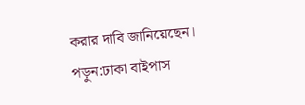করার দাবি জানিয়েছেন।
পড়ুন:ঢাকা বাইপাস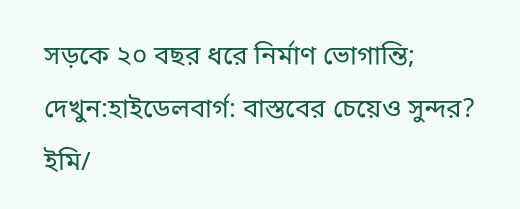সড়কে ২০ বছর ধরে নির্মাণ ভোগান্তি;
দেখুন:হাইডেলবার্গ: বাস্তবের চেয়েও সুন্দর?
ইমি/